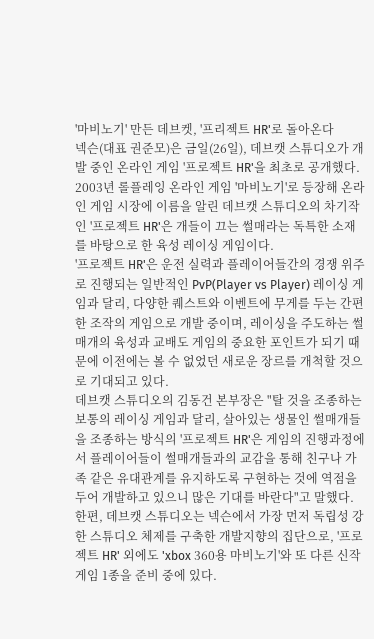'마비노기' 만든 데브켓, '프리젝트 HR'로 돌아온다
넥슨(대표 권준모)은 금일(26일), 데브캣 스튜디오가 개발 중인 온라인 게임 '프로젝트 HR'을 최초로 공개했다.
2003년 롤플레잉 온라인 게임 '마비노기'로 등장해 온라인 게임 시장에 이름을 알린 데브캣 스튜디오의 차기작인 '프로젝트 HR'은 개들이 끄는 썰매라는 독특한 소재를 바탕으로 한 육성 레이싱 게임이다.
'프로젝트 HR'은 운전 실력과 플레이어들간의 경쟁 위주로 진행되는 일반적인 PvP(Player vs Player) 레이싱 게임과 달리, 다양한 퀘스트와 이벤트에 무게를 두는 간편한 조작의 게임으로 개발 중이며, 레이싱을 주도하는 썰매개의 육성과 교배도 게임의 중요한 포인트가 되기 때문에 이전에는 볼 수 없었던 새로운 장르를 개척할 것으로 기대되고 있다.
데브캣 스튜디오의 김동건 본부장은 "탈 것을 조종하는 보통의 레이싱 게임과 달리, 살아있는 생물인 썰매개들을 조종하는 방식의 '프로젝트 HR'은 게임의 진행과정에서 플레이어들이 썰매개들과의 교감을 통해 친구나 가족 같은 유대관계를 유지하도록 구현하는 것에 역점을 두어 개발하고 있으니 많은 기대를 바란다"고 말했다.
한편, 데브캣 스튜디오는 넥슨에서 가장 먼저 독립성 강한 스튜디오 체제를 구축한 개발지향의 집단으로, '프로젝트 HR' 외에도 'xbox 360용 마비노기'와 또 다른 신작게임 1종을 준비 중에 있다.